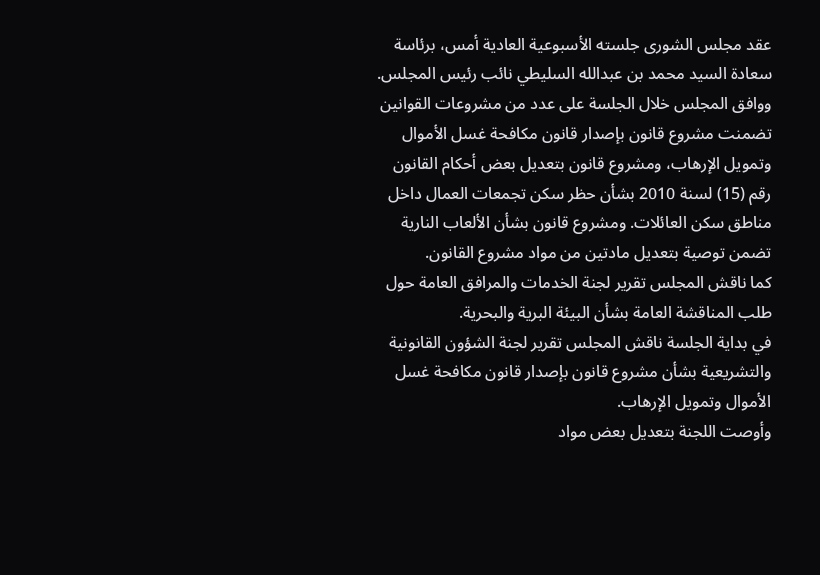عقد مجلس الشورى جلسته الأسبوعية العادية أمس، برئاسة سعادة السيد محمد بن عبدالله السليطي نائب رئيس المجلس.
ووافق المجلس خلال الجلسة على عدد من مشروعات القوانين تضمنت مشروع قانون بإصدار قانون مكافحة غسل الأموال وتمويل الإرهاب، ومشروع قانون بتعديل بعض أحكام القانون رقم (15) لسنة 2010 بشأن حظر سكن تجمعات العمال داخل مناطق سكن العائلات. ومشروع قانون بشأن الألعاب النارية تضمن توصية بتعديل مادتين من مواد مشروع القانون.
كما ناقش المجلس تقرير لجنة الخدمات والمرافق العامة حول طلب المناقشة العامة بشأن البيئة البرية والبحرية.
في بداية الجلسة ناقش المجلس تقرير لجنة الشؤون القانونية والتشريعية بشأن مشروع قانون بإصدار قانون مكافحة غسل الأموال وتمويل الإرهاب.
وأوصت اللجنة بتعديل بعض مواد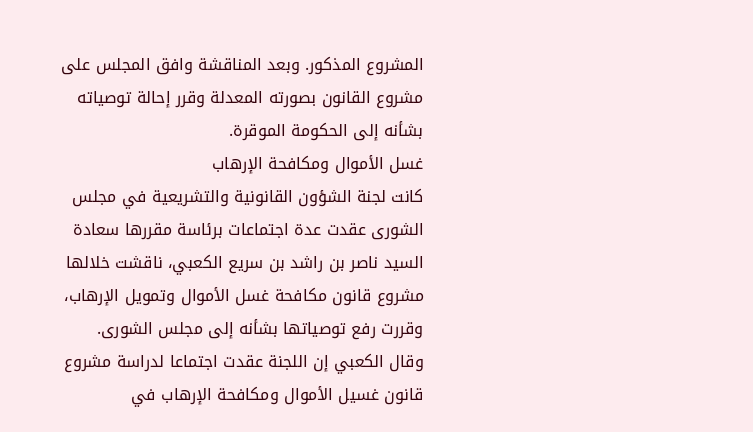المشروع المذكور. وبعد المناقشة وافق المجلس على مشروع القانون بصورته المعدلة وقرر إحالة توصياته بشأنه إلى الحكومة الموقرة.
غسل الأموال ومكافحة الإرهاب
كانت لجنة الشؤون القانونية والتشريعية في مجلس الشورى عقدت عدة اجتماعات برئاسة مقررها سعادة السيد ناصر بن راشد بن سريع الكعبي، ناقشت خلالها مشروع قانون مكافحة غسل الأموال وتمويل الإرهاب، وقررت رفع توصياتها بشأنه إلى مجلس الشورى.
وقال الكعبي إن اللجنة عقدت اجتماعا لدراسة مشروع قانون غسيل الأموال ومكافحة الإرهاب في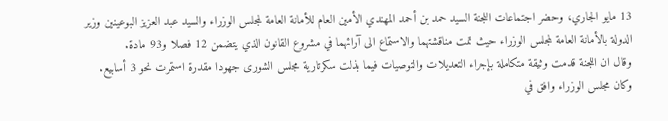13 مايو الجاري، وحضر اجتماعات اللجنة السيد حمد بن أحمد المهندي الأمين العام للأمانة العامة لمجلس الوزراء والسيد عبد العزيز البوعينين وزير الدولة بالأمانة العامة لمجلس الوزراء حيث تمت مناقشتهما والاستماع الى آرائهما في مشروع القانون الذي يتضمن 12 فصلا و93 مادة.
وقال ان اللجنة قدمت وثيقة متكاملة بإجراء التعديلات والتوصيات فيما بذلت سكرتارية مجلس الشورى جهودا مقدرة استمرت نحو 3 أسابيع.
وكان مجلس الوزراء وافق في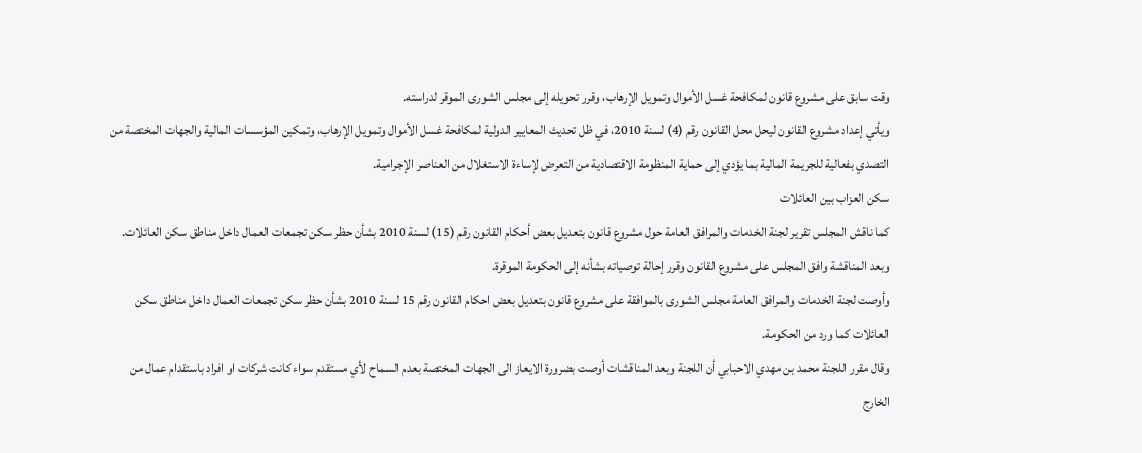وقت سابق على مشروع قانون لمكافحة غسل الأموال وتمويل الإرهاب، وقرر تحويله إلى مجلس الشورى الموقر لدراسته.
ويأتي إعداد مشروع القانون ليحل محل القانون رقم (4) لسنة 2010، في ظل تحديث المعايير الدولية لمكافحة غسل الأموال وتمويل الإرهاب، وتمكين المؤسسات المالية والجهات المختصة من التصدي بفعالية للجريمة المالية بما يؤدي إلى حماية المنظومة الاقتصادية من التعرض لإساءة الاستغلال من العناصر الإجرامية.
سكن العزاب بين العائلات
كما ناقش المجلس تقرير لجنة الخدمات والمرافق العامة حول مشروع قانون بتعديل بعض أحكام القانون رقم (15) لسنة 2010 بشأن حظر سكن تجمعات العمال داخل مناطق سكن العائلات. وبعد المناقشة وافق المجلس على مشروع القانون وقرر إحالة توصياته بشأنه إلى الحكومة الموقرة.
وأوصت لجنة الخدمات والمرافق العامة مجلس الشورى بالموافقة على مشروع قانون بتعديل بعض احكام القانون رقم 15 لسنة 2010 بشأن حظر سكن تجمعات العمال داخل مناطق سكن العائلات كما ورد من الحكومة.
وقال مقرر اللجنة محمد بن مهدي الاحبابي أن اللجنة وبعد المناقشات أوصت بضرورة الايعاز الى الجهات المختصة بعدم السماح لأي مستقدم سواء كانت شركات او افراد باستقدام عمال من الخارج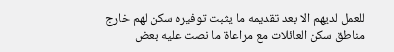للعمل لديهم الا بعد تقديمه ما يثبت توفيره سكن لهم خارج مناطق سكن العائلات مع مراعاة ما نصت عليه بعض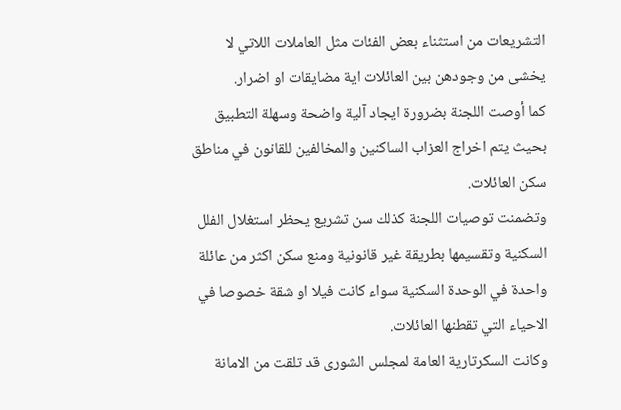التشريعات من استثناء بعض الفئات مثل العاملات اللاتي لا يخشى من وجودهن بين العائلات اية مضايقات او اضرار.
كما أوصت اللجنة بضرورة ايجاد آلية واضحة وسهلة التطبيق بحيث يتم اخراج العزاب الساكنين والمخالفين للقانون في مناطق سكن العائلات.
وتضمنت توصيات اللجنة كذلك سن تشريع يحظر استغلال الفلل السكنية وتقسيمها بطريقة غير قانونية ومنع سكن اكثر من عائلة واحدة في الوحدة السكنية سواء كانت فيلا او شقة خصوصا في الاحياء التي تقطنها العائلات.
وكانت السكرتارية العامة لمجلس الشورى قد تلقت من الامانة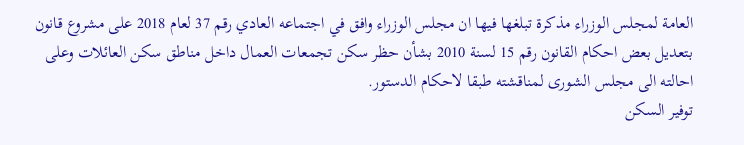العامة لمجلس الوزراء مذكرة تبلغها فيها ان مجلس الوزراء وافق في اجتماعه العادي رقم 37 لعام 2018 على مشروع قانون بتعديل بعض احكام القانون رقم 15 لسنة 2010 بشأن حظر سكن تجمعات العمال داخل مناطق سكن العائلات وعلى احالته الى مجلس الشورى لمناقشته طبقا لاحكام الدستور.
توفير السكن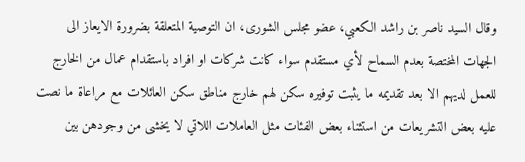وقال السيد ناصر بن راشد الكعبي، عضو مجلس الشورى، ان التوصية المتعلقة بضرورة الايعاز الى الجهات المختصة بعدم السماح لأي مستقدم سواء كانت شركات او افراد باستقدام عمال من الخارج للعمل لديهم الا بعد تقديمه ما يثبت توفيره سكن لهم خارج مناطق سكن العائلات مع مراعاة ما نصت عليه بعض التشريعات من استثناء بعض الفئات مثل العاملات اللاتي لا يخشى من وجودهن بين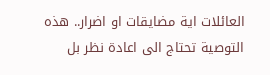العائلات اية مضايقات او اضرار.. هذه التوصية تحتاج الى اعادة نظر بل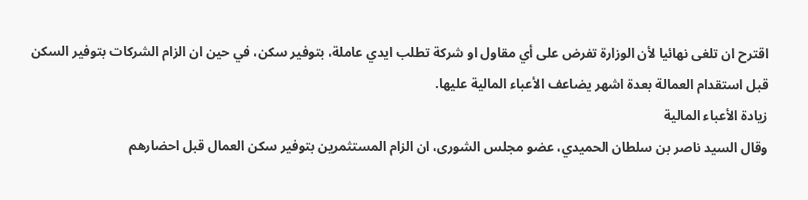اقترح ان تلغى نهائيا لأن الوزارة تفرض على أي مقاول او شركة تطلب ايدي عاملة، بتوفير سكن، في حين ان الزام الشركات بتوفير السكن قبل استقدام العمالة بعدة اشهر يضاعف الأعباء المالية عليها.
زيادة الأعباء المالية
وقال السيد ناصر بن سلطان الحميدي، عضو مجلس الشورى، ان الزام المستثمرين بتوفير سكن العمال قبل احضارهم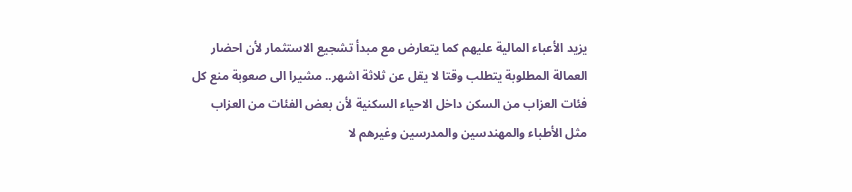يزيد الأعباء المالية عليهم كما يتعارض مع مبدأ تشجيع الاستثمار لأن احضار العمالة المطلوبة يتطلب وقتا لا يقل عن ثلاثة اشهر.. مشيرا الى صعوبة منع كل فئات العزاب من السكن داخل الاحياء السكنية لأن بعض الفئات من العزاب مثل الأطباء والمهندسين والمدرسين وغيرهم لا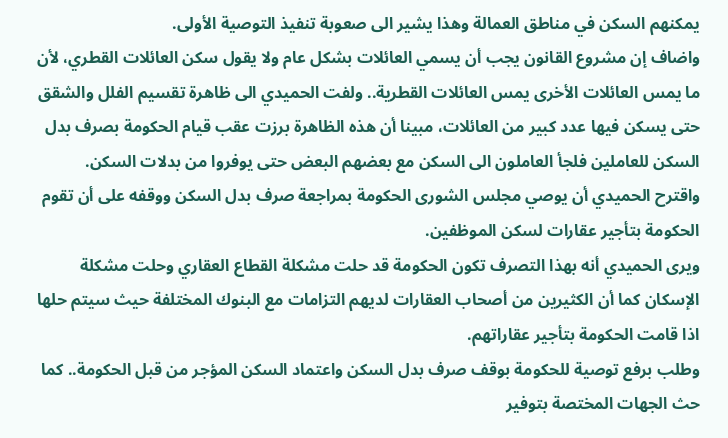يمكنهم السكن في مناطق العمالة وهذا يشير الى صعوبة تنفيذ التوصية الأولى.
واضاف إن مشروع القانون يجب أن يسمي العائلات بشكل عام ولا يقول سكن العائلات القطري، لأن ما يمس العائلات الأخرى يمس العائلات القطرية.. ولفت الحميدي الى ظاهرة تقسيم الفلل والشقق حتى يسكن فيها عدد كبير من العائلات، مبينا أن هذه الظاهرة برزت عقب قيام الحكومة بصرف بدل السكن للعاملين فلجأ العاملون الى السكن مع بعضهم البعض حتى يوفروا من بدلات السكن.
واقترح الحميدي أن يوصي مجلس الشورى الحكومة بمراجعة صرف بدل السكن ووقفه على أن تقوم الحكومة بتأجير عقارات لسكن الموظفين.
ويرى الحميدي أنه بهذا التصرف تكون الحكومة قد حلت مشكلة القطاع العقاري وحلت مشكلة الإسكان كما أن الكثيرين من أصحاب العقارات لديهم التزامات مع البنوك المختلفة حيث سيتم حلها اذا قامت الحكومة بتأجير عقاراتهم.
وطلب برفع توصية للحكومة بوقف صرف بدل السكن واعتماد السكن المؤجر من قبل الحكومة.. كما حث الجهات المختصة بتوفير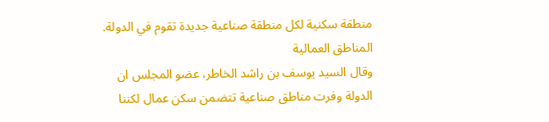منطقة سكنية لكل منطقة صناعية جديدة تقوم في الدولة.
المناطق العمالية
وقال السيد يوسف بن راشد الخاطر، عضو المجلس ان الدولة وفرت مناطق صناعية تتضمن سكن عمال لكننا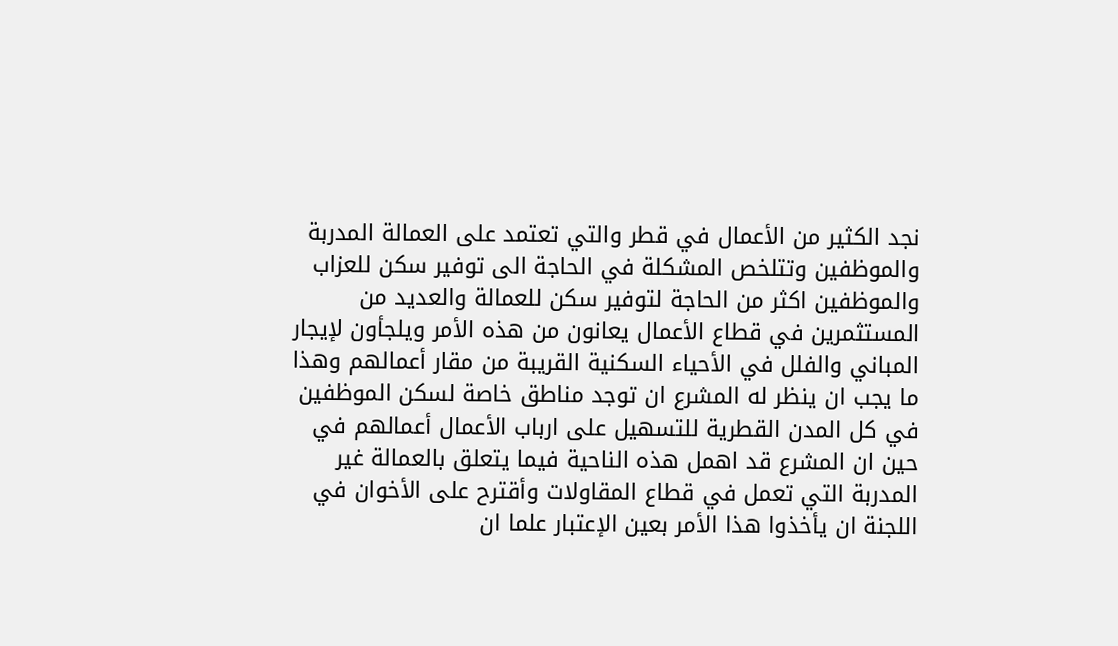نجد الكثير من الأعمال في قطر والتي تعتمد على العمالة المدربة والموظفين وتتلخص المشكلة في الحاجة الى توفير سكن للعزاب والموظفين اكثر من الحاجة لتوفير سكن للعمالة والعديد من المستثمرين في قطاع الأعمال يعانون من هذه الأمر ويلجأون لإيجار المباني والفلل في الأحياء السكنية القريبة من مقار أعمالهم وهذا ما يجب ان ينظر له المشرع ان توجد مناطق خاصة لسكن الموظفين في كل المدن القطرية للتسهيل على ارباب الأعمال أعمالهم في حين ان المشرع قد اهمل هذه الناحية فيما يتعلق بالعمالة غير المدربة التي تعمل في قطاع المقاولات وأقترح على الأخوان في اللجنة ان يأخذوا هذا الأمر بعين الإعتبار علما ان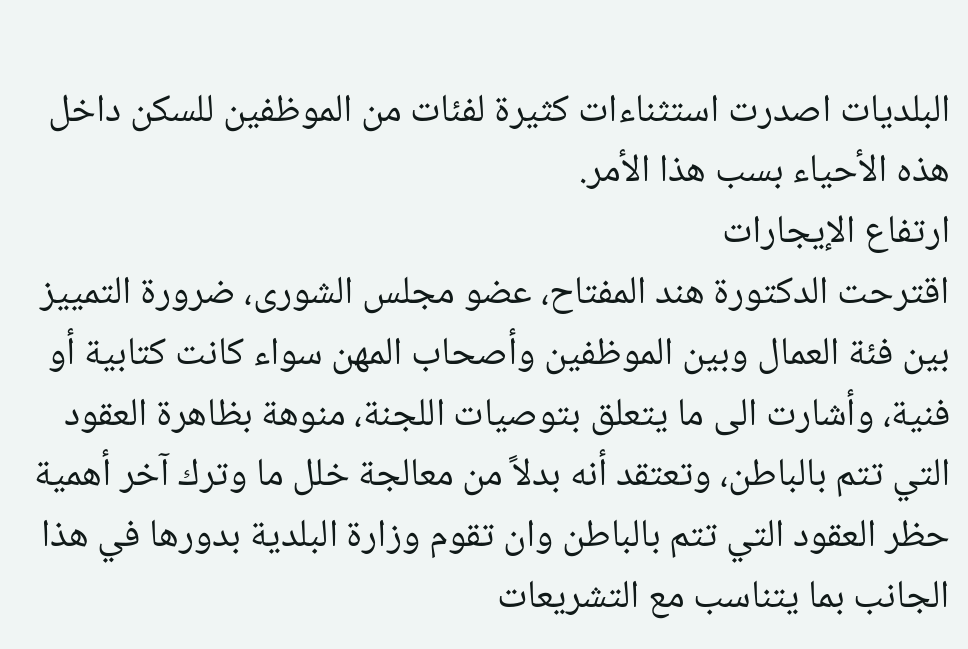البلديات اصدرت استثناءات كثيرة لفئات من الموظفين للسكن داخل هذه الأحياء بسب هذا الأمر.
ارتفاع الإيجارات
اقترحت الدكتورة هند المفتاح، عضو مجلس الشورى، ضرورة التمييز بين فئة العمال وبين الموظفين وأصحاب المهن سواء كانت كتابية أو فنية، وأشارت الى ما يتعلق بتوصيات اللجنة، منوهة بظاهرة العقود التي تتم بالباطن، وتعتقد أنه بدلاً من معالجة خلل ما وترك آخر أهمية حظر العقود التي تتم بالباطن وان تقوم وزارة البلدية بدورها في هذا الجانب بما يتناسب مع التشريعات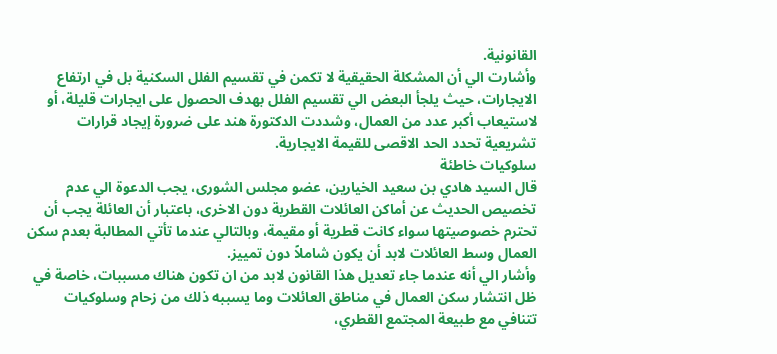القانونية.
وأشارت الي أن المشكلة الحقيقية لا تكمن في تقسيم الفلل السكنية بل في ارتفاع الايجارات، حيث يلجأ البعض الي تقسيم الفلل بهدف الحصول على ايجارات قليلة، أو لاستيعاب أكبر عدد من العمال، وشددت الدكتورة هند على ضرورة إيجاد قرارات تشريعية تحدد الحد الاقصى للقيمة الايجارية.
سلوكيات خاطئة
قال السيد هادي بن سعيد الخيارين، عضو مجلس الشورى، يجب الدعوة الي عدم تخصيص الحديث عن أماكن العائلات القطرية دون الاخرى، باعتبار أن العائلة يجب أن تحترم خصوصيتها سواء كانت قطرية أو مقيمة، وبالتالي عندما تأتي المطالبة بعدم سكن العمال وسط العائلات لابد أن يكون شاملاً دون تمييز.
وأشار الي أنه عندما جاء تعديل هذا القانون لابد من ان تكون هناك مسببات، خاصة في ظل انتشار سكن العمال في مناطق العائلات وما يسببه ذلك من زحام وسلوكيات تتنافي مع طبيعة المجتمع القطري،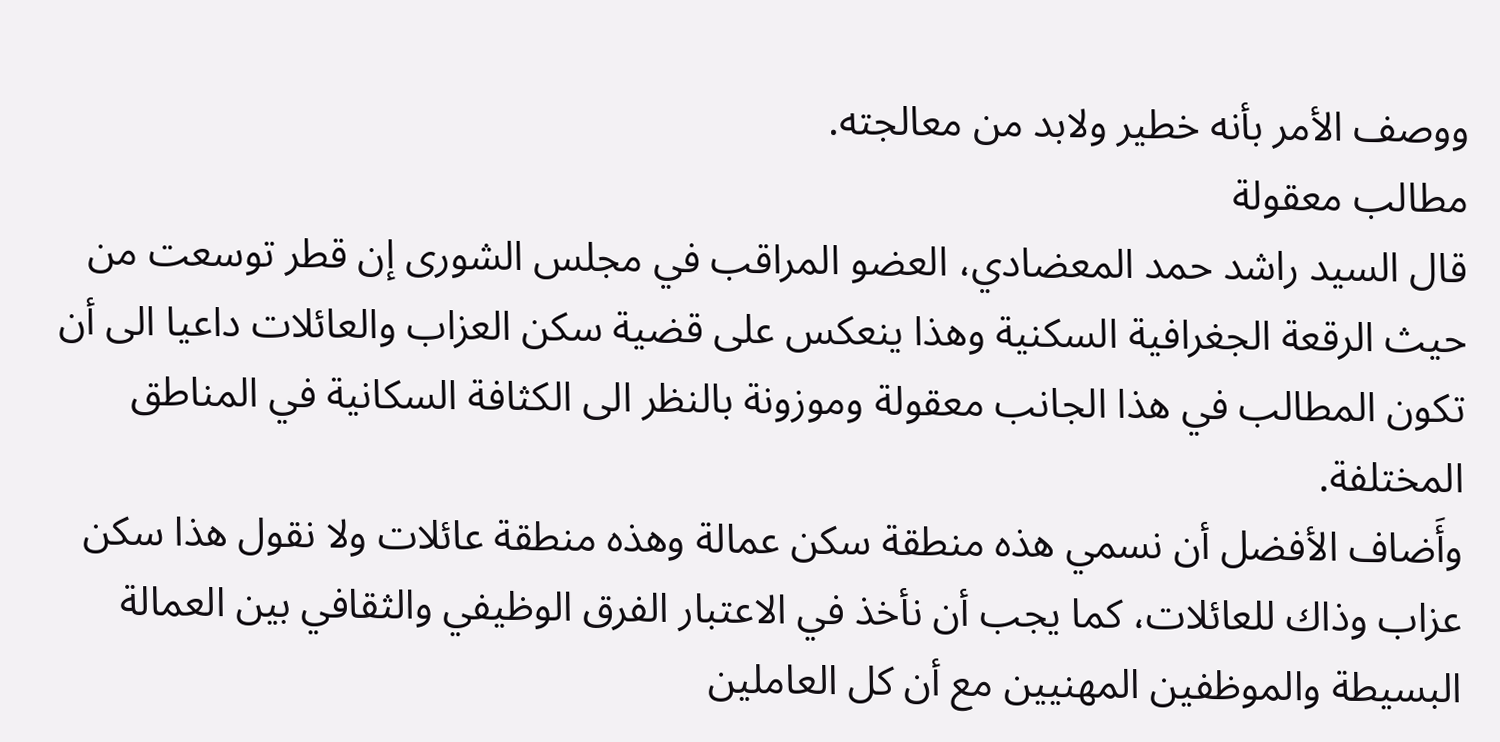ووصف الأمر بأنه خطير ولابد من معالجته.
مطالب معقولة
قال السيد راشد حمد المعضادي، العضو المراقب في مجلس الشورى إن قطر توسعت من حيث الرقعة الجغرافية السكنية وهذا ينعكس على قضية سكن العزاب والعائلات داعيا الى أن تكون المطالب في هذا الجانب معقولة وموزونة بالنظر الى الكثافة السكانية في المناطق المختلفة.
وأَضاف الأفضل أن نسمي هذه منطقة سكن عمالة وهذه منطقة عائلات ولا نقول هذا سكن عزاب وذاك للعائلات، كما يجب أن نأخذ في الاعتبار الفرق الوظيفي والثقافي بين العمالة البسيطة والموظفين المهنيين مع أن كل العاملين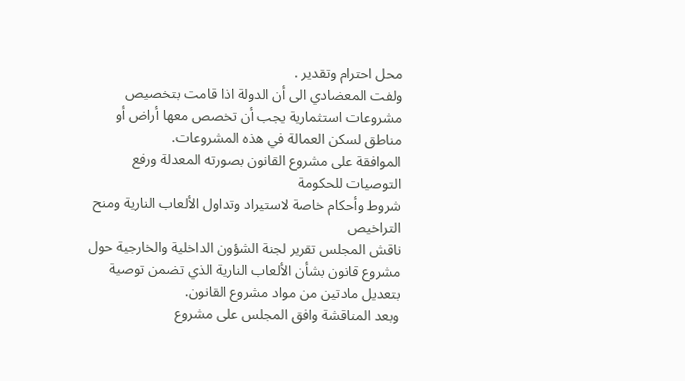محل احترام وتقدير .
ولفت المعضادي الى أن الدولة اذا قامت بتخصيص مشروعات استثمارية يجب أن تخصص معها أراض أو مناطق لسكن العمالة في هذه المشروعات.
الموافقة على مشروع القانون بصورته المعدلة ورفع التوصيات للحكومة
شروط وأحكام خاصة لاستيراد وتداول الألعاب النارية ومنح التراخيص
ناقش المجلس تقرير لجنة الشؤون الداخلية والخارجية حول مشروع قانون بشأن الألعاب النارية الذي تضمن توصية بتعديل مادتين من مواد مشروع القانون.
وبعد المناقشة وافق المجلس على مشروع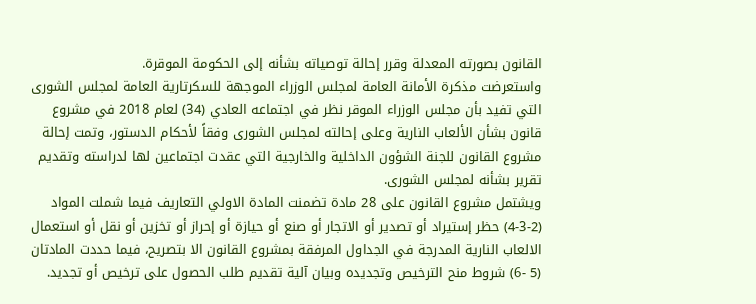القانون بصورته المعدلة وقرر إحالة توصياته بشأنه إلى الحكومة الموقرة.
واستعرضت مذكرة الأمانة العامة لمجلس الوزراء الموجهة للسكرتارية العامة لمجلس الشورى التي تفيد بأن مجلس الوزراء الموقر نظر في اجتماعه العادي (34) لعام 2018 في مشروع قانون بشأن الألعاب النارية وعلى إحالته لمجلس الشورى وفقاً لأحكام الدستور، وتمت إحالة مشروع القانون للجنة الشؤون الداخلية والخارجية التي عقدت اجتماعين لها لدراسته وتقديم تقرير بشأنه لمجلس الشورى.
ويشتمل مشروع القانون على 28 مادة تضمنت المادة الاولي التعاريف فيما شملت المواد (2-3-4) حظر إستيراد أو تصدير أو الاتجار أو صنع أو حيازة أو إحراز أو تخزين أو نقل أو استعمال الالعاب النارية المدرجة في الجداول المرفقة بمشروع القانون الا بتصريح، فيما حددت المادتان (5 -6) شروط منح الترخيص وتجديده وبيان آلية تقديم طلب الحصول على ترخيص أو تجديد.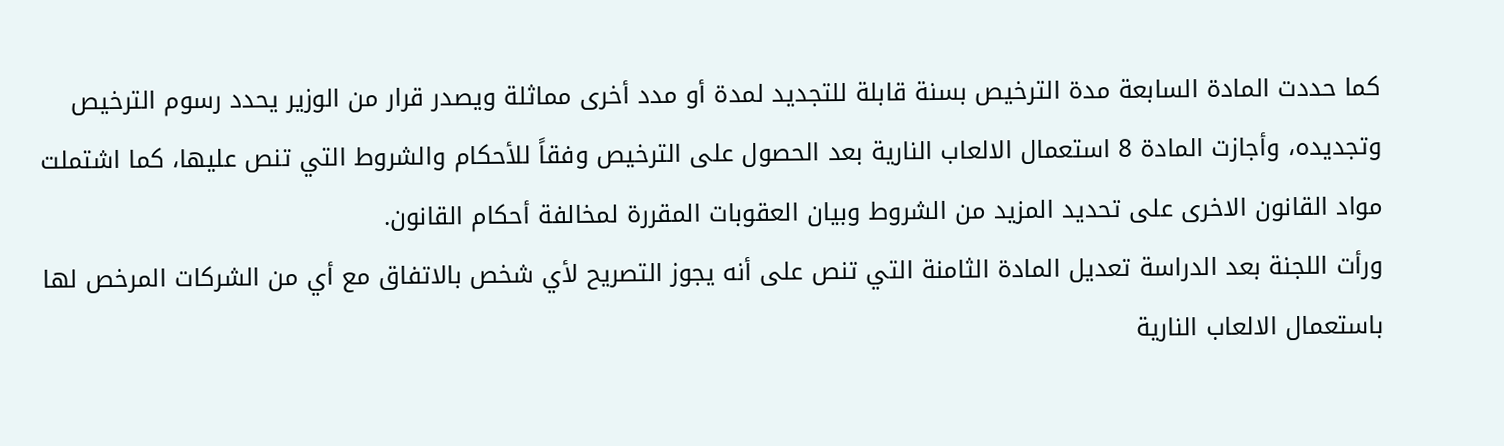كما حددت المادة السابعة مدة الترخيص بسنة قابلة للتجديد لمدة أو مدد أخرى مماثلة ويصدر قرار من الوزير يحدد رسوم الترخيص وتجديده، وأجازت المادة 8 استعمال الالعاب النارية بعد الحصول على الترخيص وفقاً للأحكام والشروط التي تنص عليها، كما اشتملت مواد القانون الاخرى على تحديد المزيد من الشروط وبيان العقوبات المقررة لمخالفة أحكام القانون.
ورأت اللجنة بعد الدراسة تعديل المادة الثامنة التي تنص على أنه يجوز التصريح لأي شخص بالاتفاق مع أي من الشركات المرخص لها باستعمال الالعاب النارية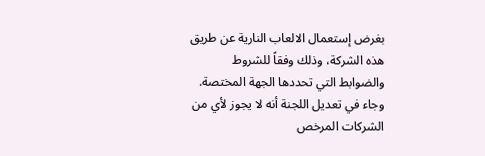بغرض إستعمال الالعاب النارية عن طريق هذه الشركة، وذلك وفقاً للشروط والضوابط التي تحددها الجهة المختصة.
وجاء في تعديل اللجنة أنه لا يجوز لأي من الشركات المرخص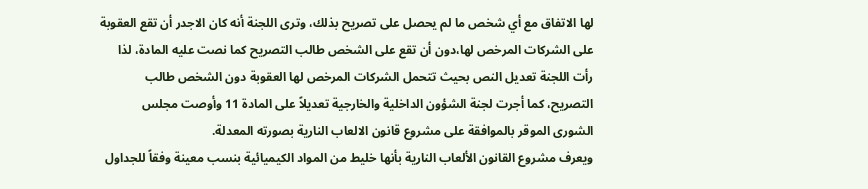لها الاتفاق مع أي شخص ما لم يحصل على تصريح بذلك، وترى اللجنة أنه كان الاجدر أن تقع العقوبة على الشركات المرخص لها،دون أن تقع على الشخص طالب التصريح كما نصت عليه المادة، لذا رأت اللجنة تعديل النص بحيث تتحمل الشركات المرخص لها العقوبة دون الشخص طالب التصريح، كما أجرت لجنة الشؤون الداخلية والخارجية تعديلاً على المادة 11 وأوصت مجلس الشورى الموقر بالموافقة على مشروع قانون الالعاب النارية بصورته المعدلة.
ويعرف مشروع القانون الألعاب النارية بأنها خليط من المواد الكيميائية بنسب معينة وفقاً للجداول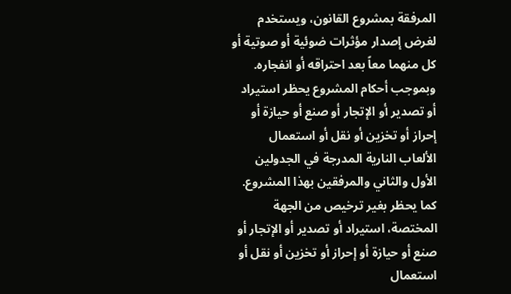المرفقة بمشروع القانون، ويستخدم لغرض إصدار مؤثرات ضوئية أو صوتية أو كل منهما معاً بعد احتراقه أو انفجاره.
وبموجب أحكام المشروع يحظر استيراد أو تصدير أو الإتجار أو صنع أو حيازة أو إحراز أو تخزين أو نقل أو استعمال الألعاب النارية المدرجة في الجدولين الأول والثاني والمرفقين بهذا المشروع.
كما يحظر بغير ترخيص من الجهة المختصة، استيراد أو تصدير أو الإتجار أو صنع أو حيازة أو إحراز أو تخزين أو نقل أو استعمال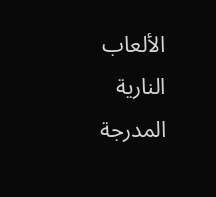الألعاب النارية المدرجة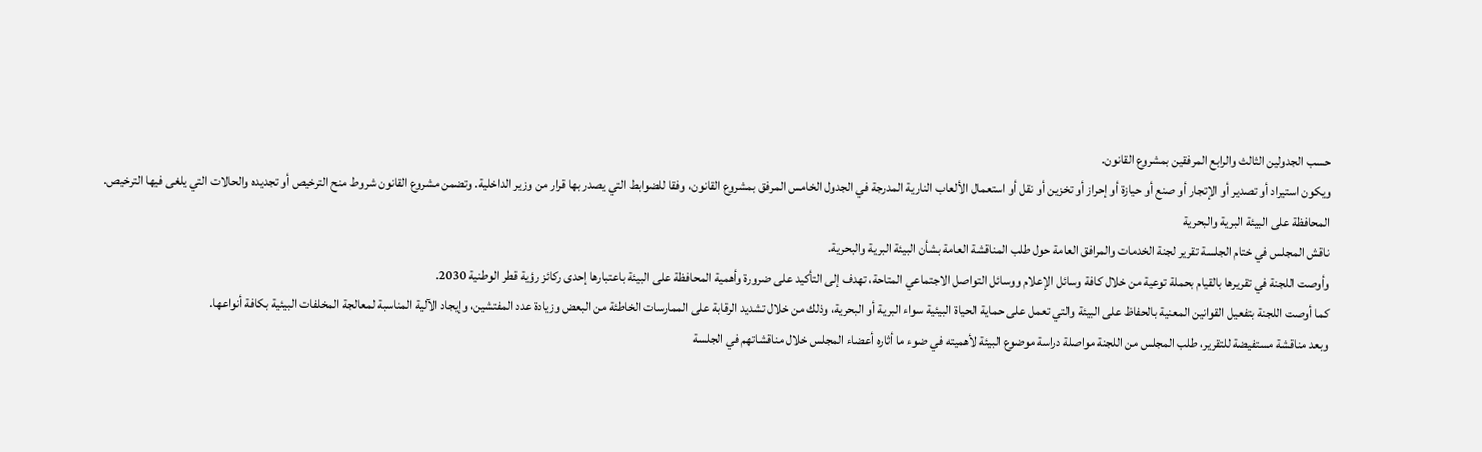حسب الجدولين الثالث والرابع المرفقين بمشروع القانون.
ويكون استيراد أو تصدير أو الإتجار أو صنع أو حيازة أو إحراز أو تخزين أو نقل أو استعمال الألعاب النارية المدرجة في الجدول الخامس المرفق بمشروع القانون، وفقا للضوابط التي يصدر بها قرار من وزير الداخلية. وتضمن مشروع القانون شروط منح الترخيص أو تجديده والحالات التي يلغى فيها الترخيص.
المحافظة على البيئة البرية والبحرية
ناقش المجلس في ختام الجلسة تقرير لجنة الخدمات والمرافق العامة حول طلب المناقشة العامة بشأن البيئة البرية والبحرية.
وأوصت اللجنة في تقريرها بالقيام بحملة توعية من خلال كافة وسائل الإعلام ووسائل التواصل الاجتماعي المتاحة، تهدف إلى التأكيد على ضرورة وأهمية المحافظة على البيئة باعتبارها إحدى ركائز رؤية قطر الوطنية 2030.
كما أوصت اللجنة بتفعيل القوانين المعنية بالحفاظ على البيئة والتي تعمل على حماية الحياة البيئية سواء البرية أو البحرية، وذلك من خلال تشديد الرقابة على الممارسات الخاطئة من البعض وزيادة عدد المفتشين، وإيجاد الآلية المناسبة لمعالجة المخلفات البيئية بكافة أنواعها.
وبعد مناقشة مستفيضة للتقرير، طلب المجلس من اللجنة مواصلة دراسة موضوع البيئة لأهميته في ضوء ما أثاره أعضاء المجلس خلال مناقشاتهم في الجلسة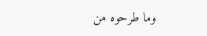وما طرحوه من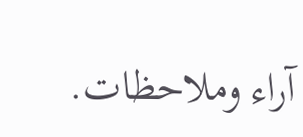آراء وملاحظات.